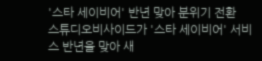'스타 세이비어' 반년 맞아 분위기 전환
스튜디오비사이드가 '스타 세이비어' 서비스 반년을 맞아 새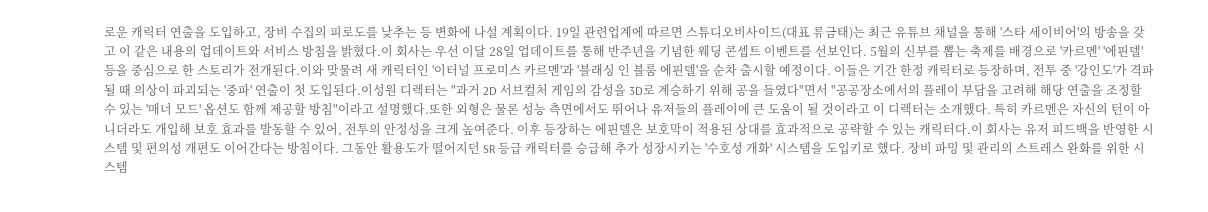로운 캐릭터 연출을 도입하고, 장비 수집의 피로도를 낮추는 등 변화에 나설 계획이다. 19일 관련업계에 따르면 스튜디오비사이드(대표 류금태)는 최근 유튜브 채널을 통해 '스타 세이비어'의 방송을 갖고 이 같은 내용의 업데이트와 서비스 방침을 밝혔다.이 회사는 우선 이달 28일 업데이트를 통해 반주년을 기념한 웨딩 콘셉트 이벤트를 선보인다. 5월의 신부를 뽑는 축제를 배경으로 '카르멘' '에핀델' 등을 중심으로 한 스토리가 전개된다.이와 맞물려 새 캐릭터인 '이터널 프로미스 카르멘'과 '블래싱 인 블룸 에핀델'을 순차 출시할 예정이다. 이들은 기간 한정 캐릭터로 등장하며, 전투 중 '강인도'가 격파될 때 의상이 파괴되는 '중파' 연출이 첫 도입된다.이성원 디렉터는 "과거 2D 서브컬처 게임의 감성을 3D로 계승하기 위해 공을 들였다"면서 "공공장소에서의 플레이 부담을 고려해 해당 연출을 조정할 수 있는 '매너 모드' 옵션도 함께 제공할 방침"이라고 설명했다.또한 외형은 물론 성능 측면에서도 뛰어나 유저들의 플레이에 큰 도움이 될 것이라고 이 디렉터는 소개했다. 특히 카르멘은 자신의 턴이 아니더라도 개입해 보호 효과를 발동할 수 있어, 전투의 안정성을 크게 높여준다. 이후 등장하는 에핀델은 보호막이 적용된 상대를 효과적으로 공략할 수 있는 캐릭터다.이 회사는 유저 피드백을 반영한 시스템 및 편의성 개편도 이어간다는 방침이다. 그동안 활용도가 떨어지던 SR 등급 캐릭터를 승급해 추가 성장시키는 '수호성 개화' 시스템을 도입키로 했다. 장비 파밍 및 관리의 스트레스 완화를 위한 시스템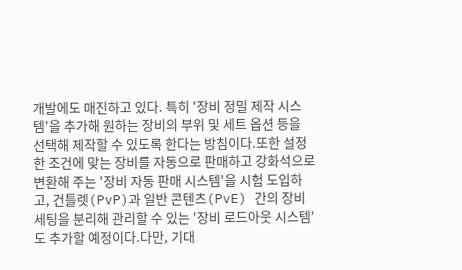개발에도 매진하고 있다. 특히 '장비 정밀 제작 시스템'을 추가해 원하는 장비의 부위 및 세트 옵션 등을 선택해 제작할 수 있도록 한다는 방침이다.또한 설정한 조건에 맞는 장비를 자동으로 판매하고 강화석으로 변환해 주는 '장비 자동 판매 시스템'을 시험 도입하고, 건틀렛(PvP)과 일반 콘텐츠(PvE) 간의 장비 세팅을 분리해 관리할 수 있는 '장비 로드아웃 시스템'도 추가할 예정이다.다만, 기대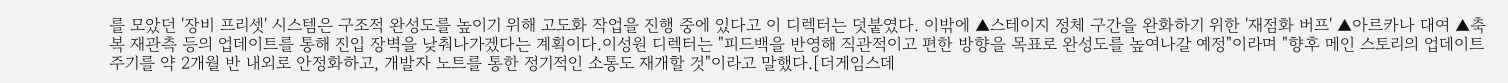를 모았던 '장비 프리셋' 시스템은 구조적 완성도를 높이기 위해 고도화 작업을 진행 중에 있다고 이 디렉터는 덧붙였다. 이밖에 ▲스테이지 정체 구간을 완화하기 위한 '재점화 버프' ▲아르카나 대여 ▲축복 재관측 등의 업데이트를 통해 진입 장벽을 낮춰나가겠다는 계획이다.이성원 디렉터는 "피드백을 반영해 직관적이고 편한 방향을 목표로 완성도를 높여나갈 예정"이라며 "향후 메인 스토리의 업데이트 주기를 약 2개월 반 내외로 안정화하고, 개발자 노트를 통한 정기적인 소통도 재개할 것"이라고 말했다.[더게임스데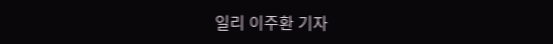일리 이주환 기자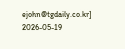ejohn@tgdaily.co.kr]
2026-05-19